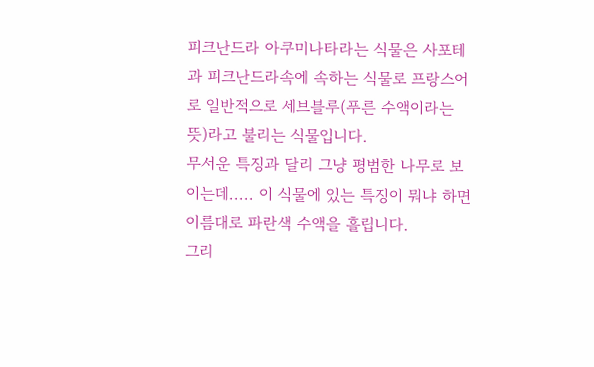피크난드라 아쿠미나타라는 식물은 사포테과 피크난드라속에 속하는 식물로 프랑스어로 일반적으로 세브블루(푸른 수액이라는 뜻)라고 불리는 식물입니다.
무서운 특징과 달리 그냥 평범한 나무로 보이는데..... 이 식물에 있는 특징이 뭐냐 하면
이름대로 파란색 수액을 흘립니다.
그리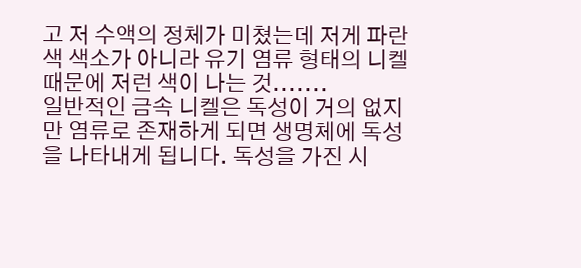고 저 수액의 정체가 미쳤는데 저게 파란색 색소가 아니라 유기 염류 형태의 니켈때문에 저런 색이 나는 것.......
일반적인 금속 니켈은 독성이 거의 없지만 염류로 존재하게 되면 생명체에 독성을 나타내게 됩니다. 독성을 가진 시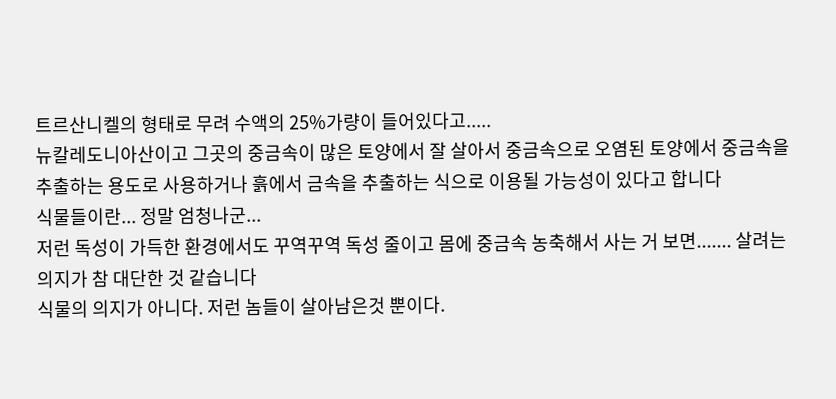트르산니켈의 형태로 무려 수액의 25%가량이 들어있다고.....
뉴칼레도니아산이고 그곳의 중금속이 많은 토양에서 잘 살아서 중금속으로 오염된 토양에서 중금속을 추출하는 용도로 사용하거나 흙에서 금속을 추출하는 식으로 이용될 가능성이 있다고 합니다
식물들이란... 정말 엄청나군...
저런 독성이 가득한 환경에서도 꾸역꾸역 독성 줄이고 몸에 중금속 농축해서 사는 거 보면....... 살려는 의지가 참 대단한 것 같습니다
식물의 의지가 아니다. 저런 놈들이 살아남은것 뿐이다.